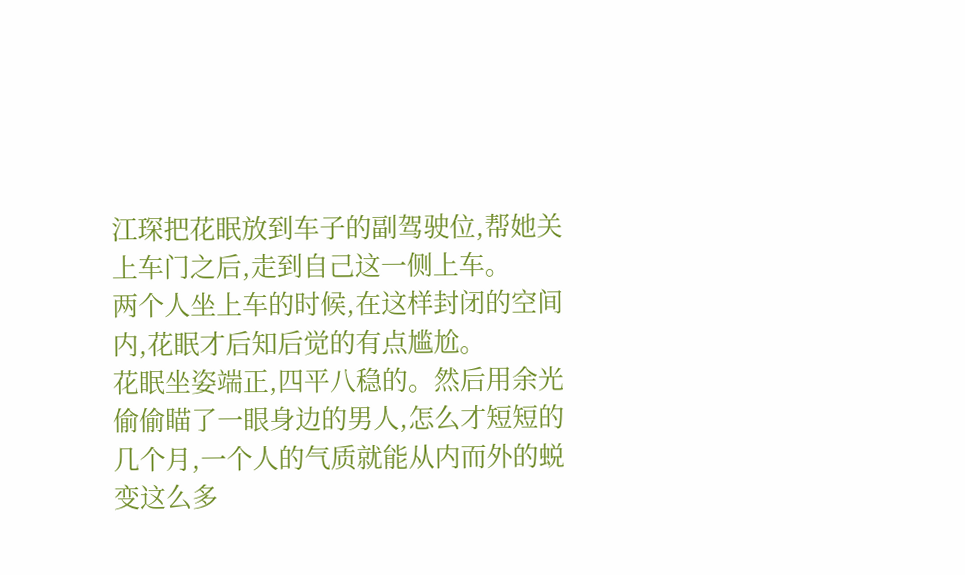江琛把花眠放到车子的副驾驶位,帮她关上车门之后,走到自己这一侧上车。
两个人坐上车的时候,在这样封闭的空间内,花眠才后知后觉的有点尴尬。
花眠坐姿端正,四平八稳的。然后用余光偷偷瞄了一眼身边的男人,怎么才短短的几个月,一个人的气质就能从内而外的蜕变这么多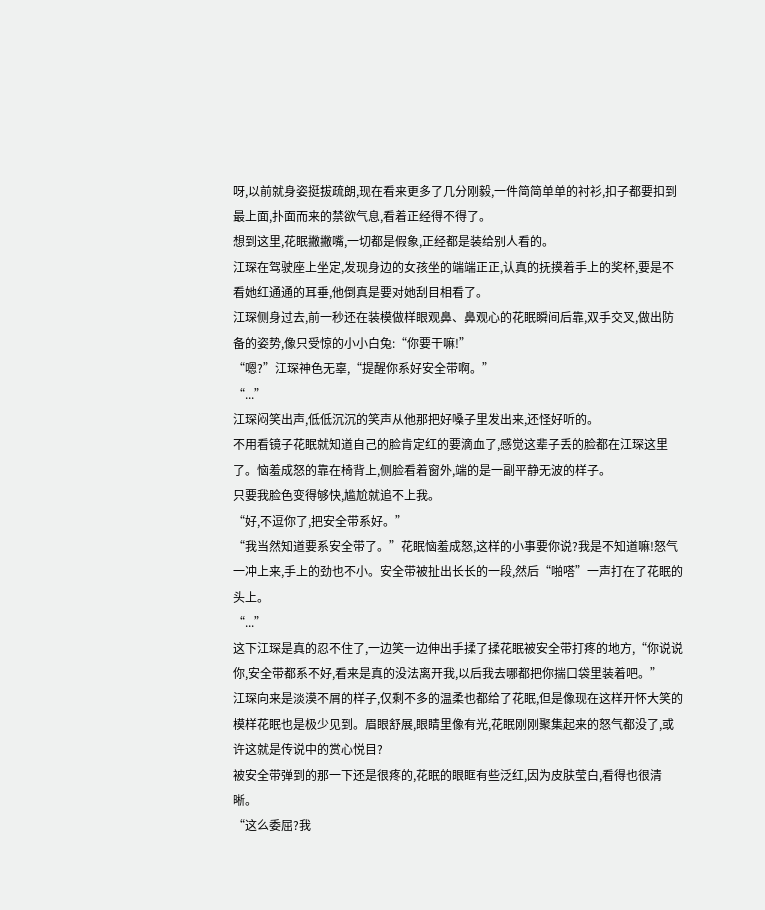呀,以前就身姿挺拔疏朗,现在看来更多了几分刚毅,一件简简单单的衬衫,扣子都要扣到最上面,扑面而来的禁欲气息,看着正经得不得了。
想到这里,花眠撇撇嘴,一切都是假象,正经都是装给别人看的。
江琛在驾驶座上坐定,发现身边的女孩坐的端端正正,认真的抚摸着手上的奖杯,要是不看她红通通的耳垂,他倒真是要对她刮目相看了。
江琛侧身过去,前一秒还在装模做样眼观鼻、鼻观心的花眠瞬间后靠,双手交叉,做出防备的姿势,像只受惊的小小白兔:“你要干嘛!”
“嗯?”江琛神色无辜,“提醒你系好安全带啊。”
“...”
江琛闷笑出声,低低沉沉的笑声从他那把好嗓子里发出来,还怪好听的。
不用看镜子花眠就知道自己的脸肯定红的要滴血了,感觉这辈子丢的脸都在江琛这里了。恼羞成怒的靠在椅背上,侧脸看着窗外,端的是一副平静无波的样子。
只要我脸色变得够快,尴尬就追不上我。
“好,不逗你了,把安全带系好。”
“我当然知道要系安全带了。”花眠恼羞成怒,这样的小事要你说?我是不知道嘛!怒气一冲上来,手上的劲也不小。安全带被扯出长长的一段,然后“啪嗒”一声打在了花眠的头上。
“...”
这下江琛是真的忍不住了,一边笑一边伸出手揉了揉花眠被安全带打疼的地方,“你说说你,安全带都系不好,看来是真的没法离开我,以后我去哪都把你揣口袋里装着吧。”
江琛向来是淡漠不屑的样子,仅剩不多的温柔也都给了花眠,但是像现在这样开怀大笑的模样花眠也是极少见到。眉眼舒展,眼睛里像有光,花眠刚刚聚集起来的怒气都没了,或许这就是传说中的赏心悦目?
被安全带弹到的那一下还是很疼的,花眠的眼眶有些泛红,因为皮肤莹白,看得也很清晰。
“这么委屈?我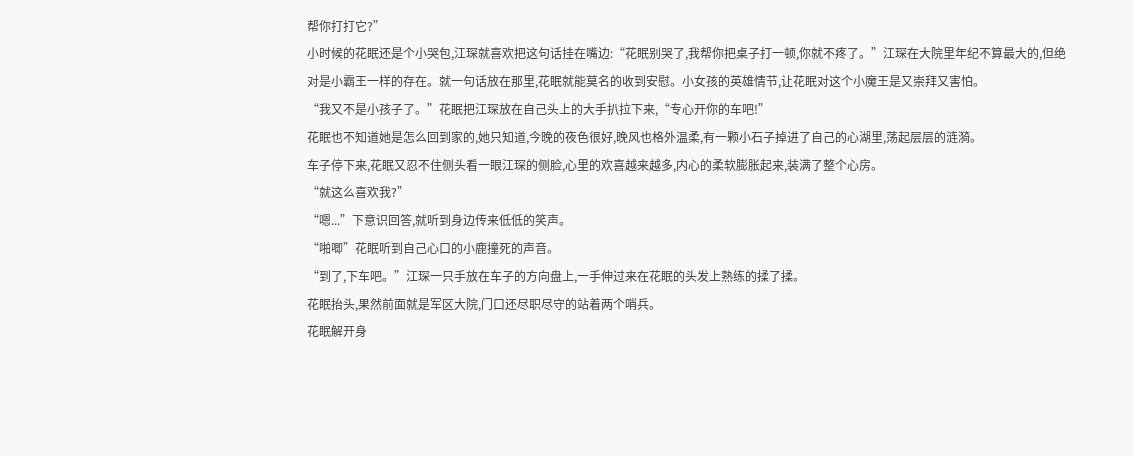帮你打打它?”
小时候的花眠还是个小哭包,江琛就喜欢把这句话挂在嘴边:“花眠别哭了,我帮你把桌子打一顿,你就不疼了。”江琛在大院里年纪不算最大的,但绝对是小霸王一样的存在。就一句话放在那里,花眠就能莫名的收到安慰。小女孩的英雄情节,让花眠对这个小魔王是又崇拜又害怕。
“我又不是小孩子了。”花眠把江琛放在自己头上的大手扒拉下来,“专心开你的车吧!”
花眠也不知道她是怎么回到家的,她只知道,今晚的夜色很好,晚风也格外温柔,有一颗小石子掉进了自己的心湖里,荡起层层的涟漪。
车子停下来,花眠又忍不住侧头看一眼江琛的侧脸,心里的欢喜越来越多,内心的柔软膨胀起来,装满了整个心房。
“就这么喜欢我?”
“嗯...”下意识回答,就听到身边传来低低的笑声。
“啪唧”花眠听到自己心口的小鹿撞死的声音。
“到了,下车吧。”江琛一只手放在车子的方向盘上,一手伸过来在花眠的头发上熟练的揉了揉。
花眠抬头,果然前面就是军区大院,门口还尽职尽守的站着两个哨兵。
花眠解开身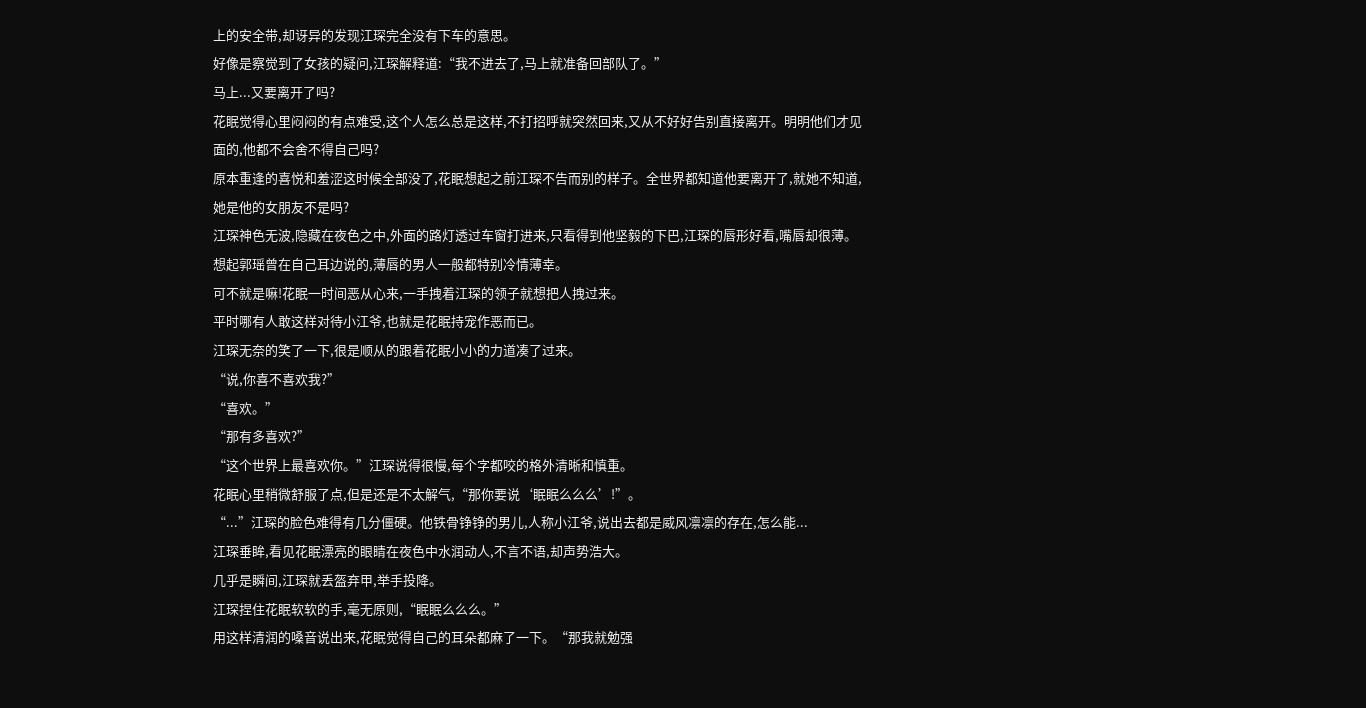上的安全带,却讶异的发现江琛完全没有下车的意思。
好像是察觉到了女孩的疑问,江琛解释道:“我不进去了,马上就准备回部队了。”
马上...又要离开了吗?
花眠觉得心里闷闷的有点难受,这个人怎么总是这样,不打招呼就突然回来,又从不好好告别直接离开。明明他们才见面的,他都不会舍不得自己吗?
原本重逢的喜悦和羞涩这时候全部没了,花眠想起之前江琛不告而别的样子。全世界都知道他要离开了,就她不知道,她是他的女朋友不是吗?
江琛神色无波,隐藏在夜色之中,外面的路灯透过车窗打进来,只看得到他坚毅的下巴,江琛的唇形好看,嘴唇却很薄。
想起郭瑶曾在自己耳边说的,薄唇的男人一般都特别冷情薄幸。
可不就是嘛!花眠一时间恶从心来,一手拽着江琛的领子就想把人拽过来。
平时哪有人敢这样对待小江爷,也就是花眠持宠作恶而已。
江琛无奈的笑了一下,很是顺从的跟着花眠小小的力道凑了过来。
“说,你喜不喜欢我?”
“喜欢。”
“那有多喜欢?”
“这个世界上最喜欢你。”江琛说得很慢,每个字都咬的格外清晰和慎重。
花眠心里稍微舒服了点,但是还是不太解气,“那你要说‘眠眠么么么’!”。
“...”江琛的脸色难得有几分僵硬。他铁骨铮铮的男儿,人称小江爷,说出去都是威风凛凛的存在,怎么能...
江琛垂眸,看见花眠漂亮的眼睛在夜色中水润动人,不言不语,却声势浩大。
几乎是瞬间,江琛就丢盔弃甲,举手投降。
江琛捏住花眠软软的手,毫无原则,“眠眠么么么。”
用这样清润的嗓音说出来,花眠觉得自己的耳朵都麻了一下。“那我就勉强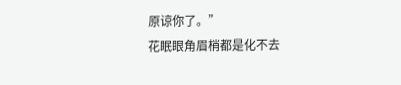原谅你了。”
花眠眼角眉梢都是化不去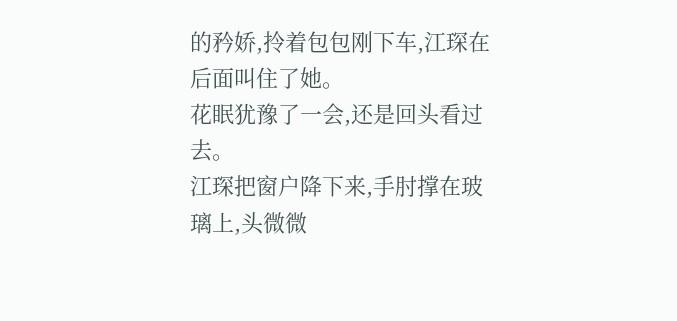的矜娇,拎着包包刚下车,江琛在后面叫住了她。
花眠犹豫了一会,还是回头看过去。
江琛把窗户降下来,手肘撑在玻璃上,头微微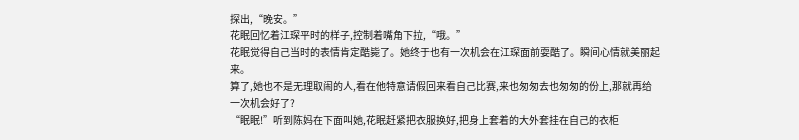探出,“晚安。”
花眠回忆着江琛平时的样子,控制着嘴角下拉,“哦。”
花眠觉得自己当时的表情肯定酷毙了。她终于也有一次机会在江琛面前耍酷了。瞬间心情就美丽起来。
算了,她也不是无理取闹的人,看在他特意请假回来看自己比赛,来也匆匆去也匆匆的份上,那就再给一次机会好了?
“眠眠!”听到陈妈在下面叫她,花眠赶紧把衣服换好,把身上套着的大外套挂在自己的衣柜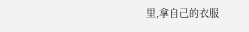里,拿自己的衣服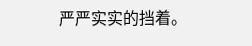严严实实的挡着。